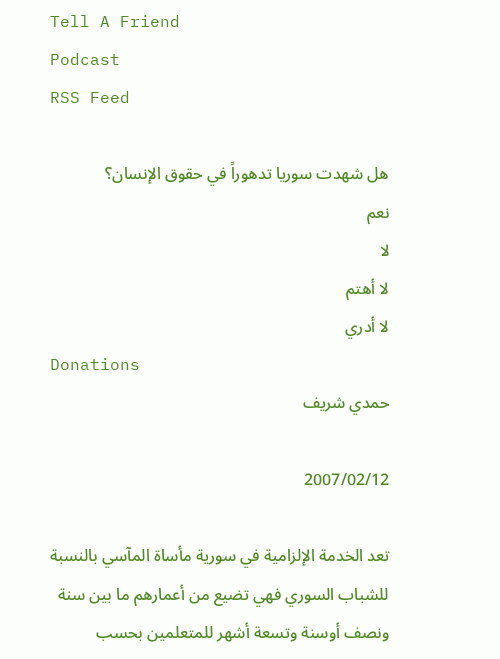Tell A Friend
Podcast
RSS Feed

هل شهدت سوريا تدهوراً في حقوق الإنسان؟
نعم
لا
لا أهتم
لا أدري
Donations
حمدي شريف

2007/02/12

تعد الخدمة الإلزامية في سورية مأساة المآسي بالنسبة للشباب السوري فهي تضيع من أعمارهم ما بين سنة ونصف أوسنة وتسعة أشهر للمتعلمين بحسب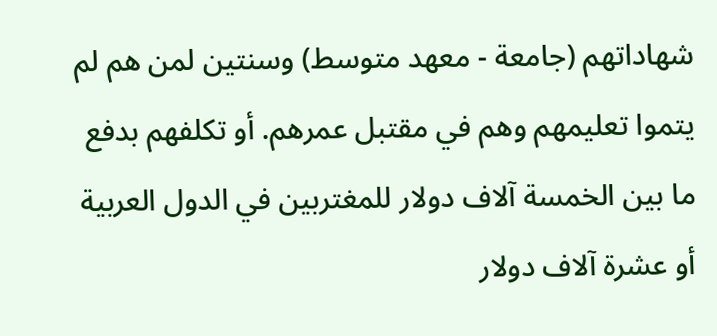شهاداتهم (جامعة - معهد متوسط) وسنتين لمن هم لم يتموا تعليمهم وهم في مقتبل عمرهم. أو تكلفهم بدفع ما بين الخمسة آلاف دولار للمغتربين في الدول العربية أو عشرة آلاف دولار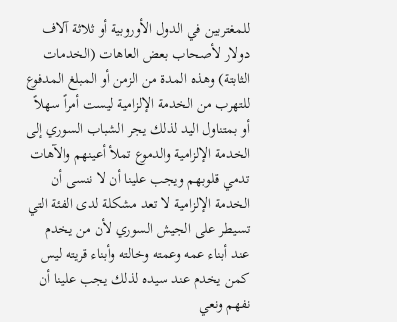للمغتربين في الدول الأوروبية أو ثلاثة آلاف دولار لأصحاب بعض العاهات (الخدمات الثابتة) وهذه المدة من الزمن أو المبلغ المدفوع للتهرب من الخدمة الإلزامية ليست أمراً سهلاً أو بمتناول اليد لذلك يجر الشباب السوري إلى الخدمة الإلزامية والدموع تملأ أعينهم والآهات تدمي قلوبهم ويجب علينا أن لا ننسى أن الخدمة الإلزامية لا تعد مشكلة لدى الفئة التي تسيطر على الجيش السوري لأن من يخدم عند أبناء عمه وعمته وخالته وأبناء قريته ليس كمن يخدم عند سيده لذلك يجب علينا أن نفهم ونعي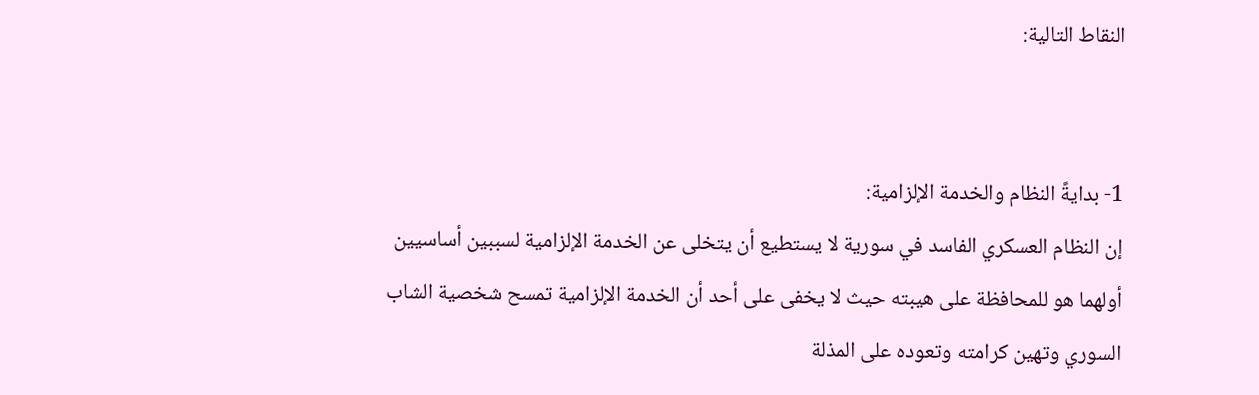النقاط التالية:


1- بدايةً النظام والخدمة الإلزامية:
إن النظام العسكري الفاسد في سورية لا يستطيع أن يتخلى عن الخدمة الإلزامية لسببين أساسيين أولهما هو للمحافظة على هيبته حيث لا يخفى على أحد أن الخدمة الإلزامية تمسح شخصية الشاب السوري وتهين كرامته وتعوده على المذلة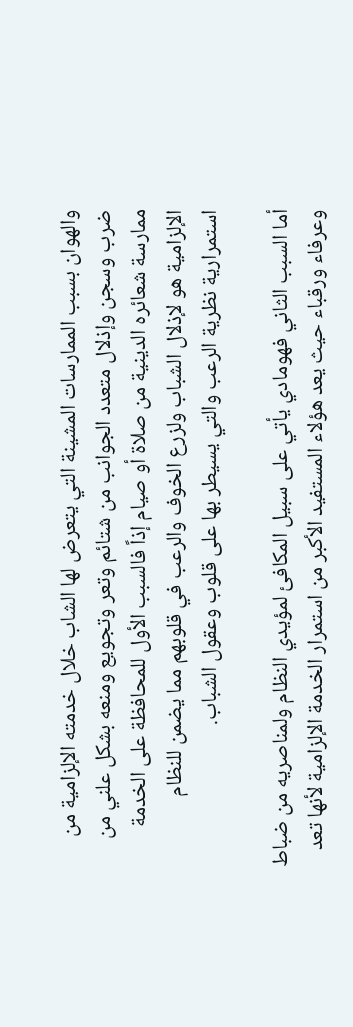والهوان بسبب الممارسات المشينة التي يتعرض لها الشاب خلال خدمته الإلزامية من ضرب وسجن وإذلال متعدد الجوانب من شتائم وتعر وتجويع ومنعه بشكل علني من ممارسة شعائره الدينية من صلاة أو صيام إذاً فالسبب الأول للمحافظة على الخدمة الإلزامية هو لإذلال الشباب ولزرع الخوف والرعب في قلوبهم مما يضمن للنظام استمرارية نظرية الرعب والتي يسيطر بها على قلوب وعقول الشباب.

أما السبب الثاني فهومادي يأتي على سبيل المكافئ لمؤيدي النظام ولمناصريه من ضباط وعرفاء ورقباء حيث يعد هؤلاء المستفيد الأكبر من استمرار الخدمة الإلزامية لأنها تعد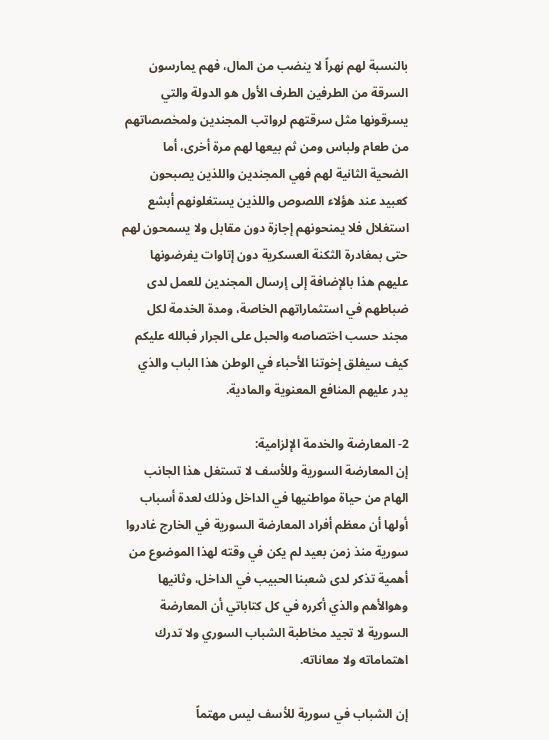بالنسبة لهم نهراً لا ينضب من المال، فهم يمارسون السرقة من الطرفين الطرف الأول هو الدولة والتي يسرقونها مثل سرقتهم لرواتب المجندين ولمخصصاتهم من طعام ولباس ومن ثم بيعها لهم مرة أخرى، أما الضحية الثانية لهم فهي المجندين واللذين يصبحون كعبيد عند هؤلاء اللصوص واللذين يستغلونهم أبشع استغلال فلا يمنحونهم إجازة دون مقابل ولا يسمحون لهم حتى بمغادرة الثكنة العسكرية دون إتاوات يفرضونها عليهم هذا بالإضافة إلى إرسال المجندين للعمل لدى ضباطهم في استثماراتهم الخاصة، ومدة الخدمة لكل مجند حسب اختصاصه والحبل على الجرار فبالله عليكم كيف سيغلق إخوتنا الأحباء في الوطن هذا الباب والذي يدر عليهم المنافع المعنوية والمادية.

2- المعارضة والخدمة الإلزامية:
إن المعارضة السورية وللأسف لا تستغل هذا الجانب الهام من حياة مواطنيها في الداخل وذلك لعدة أسباب أولها أن معظم أفراد المعارضة السورية في الخارج غادروا سورية منذ زمن بعيد لم يكن في وقته لهذا الموضوع من أهمية تذكر لدى شعبنا الحبيب في الداخل، وثانيها وهوالأهم والذي أكرره في كل كتاباتي أن المعارضة السورية لا تجيد مخاطبة الشباب السوري ولا تدرك اهتماماته ولا معاناته.

إن الشباب في سورية للأسف ليس مهتماً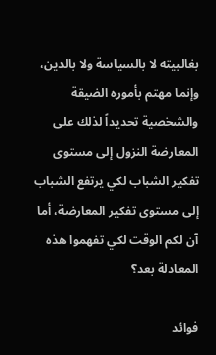بغالبيته لا بالسياسة ولا بالدين، وإنما مهتم بأموره الضيقة والشخصية تحديداً لذلك على المعارضة النزول إلى مستوى تفكير الشباب لكي يرتفع الشباب إلى مستوى تفكير المعارضة، أما آن لكم الوقت لكي تفهموا هذه المعادلة بعد؟

فوائد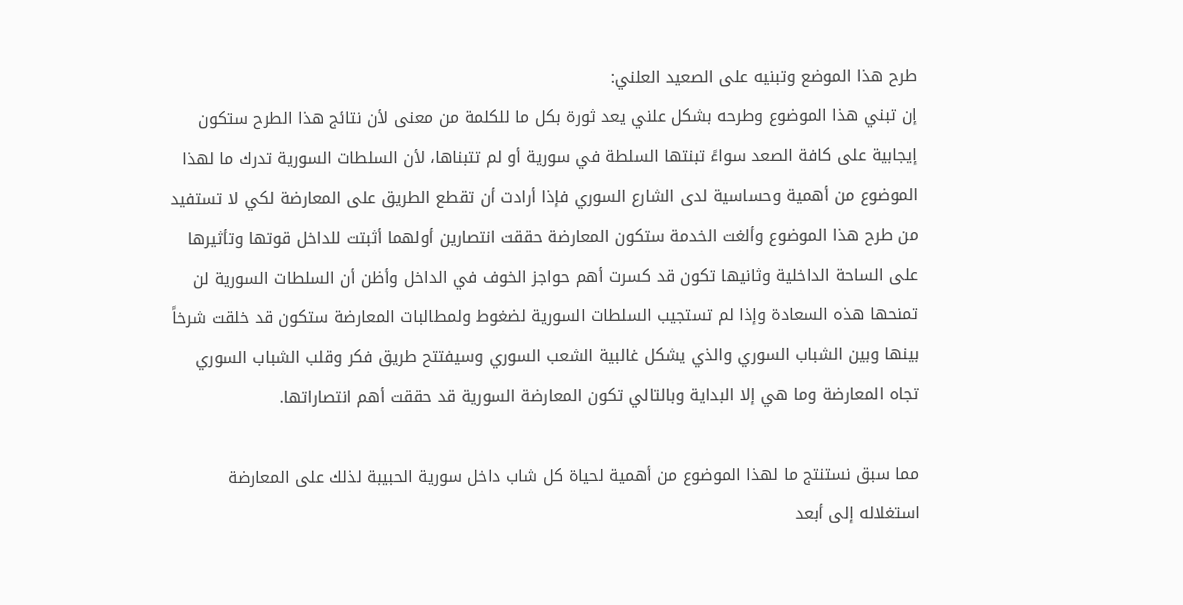طرح هذا الموضع وتبنيه على الصعيد العلني:
إن تبني هذا الموضوع وطرحه بشكل علني يعد ثورة بكل ما للكلمة من معنى لأن نتائج هذا الطرح ستكون إيجابية على كافة الصعد سواءً تبنتها السلطة في سورية أو لم تتبناها، لأن السلطات السورية تدرك ما لهذا الموضوع من أهمية وحساسية لدى الشارع السوري فإذا أرادت أن تقطع الطريق على المعارضة لكي لا تستفيد من طرح هذا الموضوع وألغت الخدمة ستكون المعارضة حققت انتصارين أولهما أثبتت للداخل قوتها وتأثيرها على الساحة الداخلية وثانيها تكون قد كسرت أهم حواجز الخوف في الداخل وأظن أن السلطات السورية لن تمنحها هذه السعادة وإذا لم تستجيب السلطات السورية لضغوط ولمطالبات المعارضة ستكون قد خلقت شرخاً بينها وبين الشباب السوري والذي يشكل غالبية الشعب السوري وسيفتتح طريق فكر وقلب الشباب السوري تجاه المعارضة وما هي إلا البداية وبالتالي تكون المعارضة السورية قد حققت أهم انتصاراتها.

مما سبق نستنتج ما لهذا الموضوع من أهمية لحياة كل شاب داخل سورية الحبيبة لذلك على المعارضة استغلاله إلى أبعد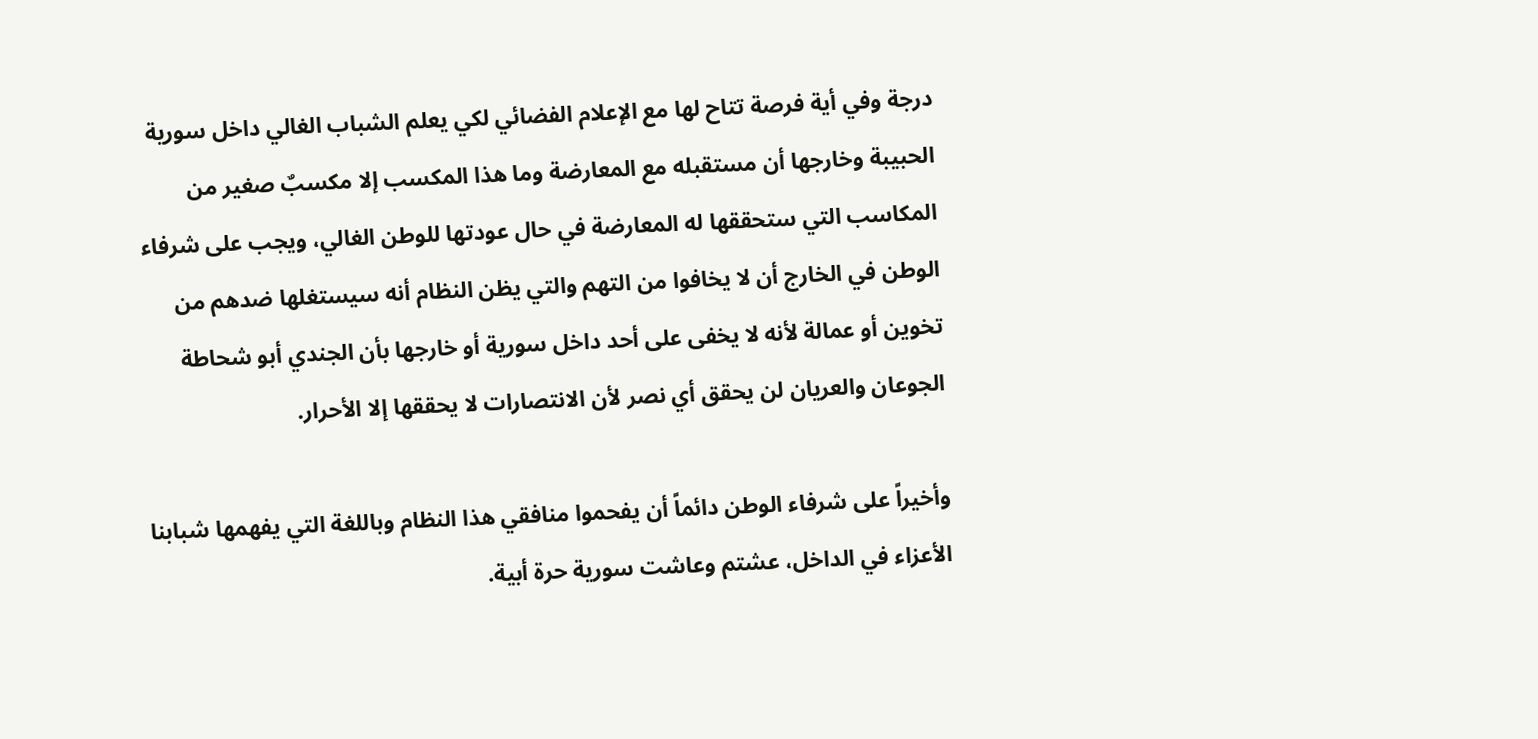درجة وفي أية فرصة تتاح لها مع الإعلام الفضائي لكي يعلم الشباب الغالي داخل سورية الحبيبة وخارجها أن مستقبله مع المعارضة وما هذا المكسب إلا مكسبٌ صغير من المكاسب التي ستحققها له المعارضة في حال عودتها للوطن الغالي، ويجب على شرفاء الوطن في الخارج أن لا يخافوا من التهم والتي يظن النظام أنه سيستغلها ضدهم من تخوين أو عمالة لأنه لا يخفى على أحد داخل سورية أو خارجها بأن الجندي أبو شحاطة الجوعان والعريان لن يحقق أي نصر لأن الانتصارات لا يحققها إلا الأحرار.

وأخيراً على شرفاء الوطن دائماً أن يفحموا منافقي هذا النظام وباللغة التي يفهمها شبابنا الأعزاء في الداخل، عشتم وعاشت سورية حرة أبية.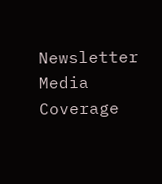Newsletter
Media Coverage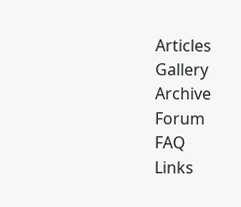Articles
Gallery
Archive
Forum
FAQ
Links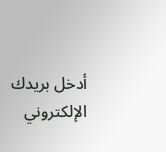أدخل بريدك الإلكتروني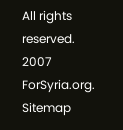All rights reserved. 2007 ForSyria.org.  Sitemap